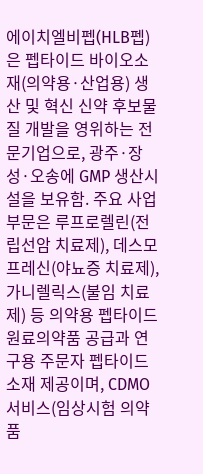에이치엘비펩(HLB펩)은 펩타이드 바이오소재(의약용·산업용) 생산 및 혁신 신약 후보물질 개발을 영위하는 전문기업으로, 광주·장성·오송에 GMP 생산시설을 보유함. 주요 사업 부문은 루프로렐린(전립선암 치료제), 데스모프레신(야뇨증 치료제), 가니렐릭스(불임 치료제) 등 의약용 펩타이드 원료의약품 공급과 연구용 주문자 펩타이드 소재 제공이며, CDMO 서비스(임상시험 의약품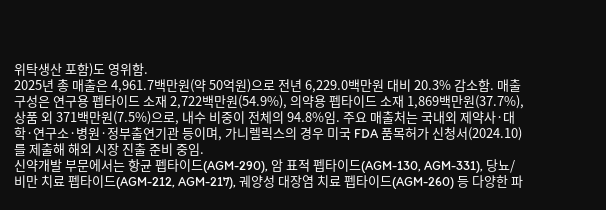위탁생산 포함)도 영위함.
2025년 총 매출은 4,961.7백만원(약 50억원)으로 전년 6,229.0백만원 대비 20.3% 감소함. 매출 구성은 연구용 펩타이드 소재 2,722백만원(54.9%), 의약용 펩타이드 소재 1,869백만원(37.7%), 상품 외 371백만원(7.5%)으로, 내수 비중이 전체의 94.8%임. 주요 매출처는 국내외 제약사·대학·연구소·병원·정부출연기관 등이며, 가니렐릭스의 경우 미국 FDA 품목허가 신청서(2024.10)를 제출해 해외 시장 진출 준비 중임.
신약개발 부문에서는 항균 펩타이드(AGM-290), 암 표적 펩타이드(AGM-130, AGM-331), 당뇨/비만 치료 펩타이드(AGM-212, AGM-217), 궤양성 대장염 치료 펩타이드(AGM-260) 등 다양한 파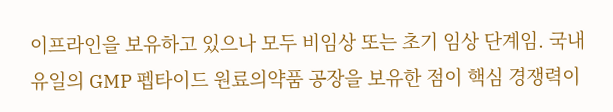이프라인을 보유하고 있으나 모두 비임상 또는 초기 임상 단계임. 국내 유일의 GMP 펩타이드 원료의약품 공장을 보유한 점이 핵심 경쟁력이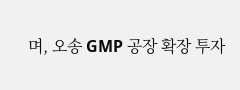며, 오송 GMP 공장 확장 투자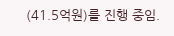(41.5억원)를 진행 중임.